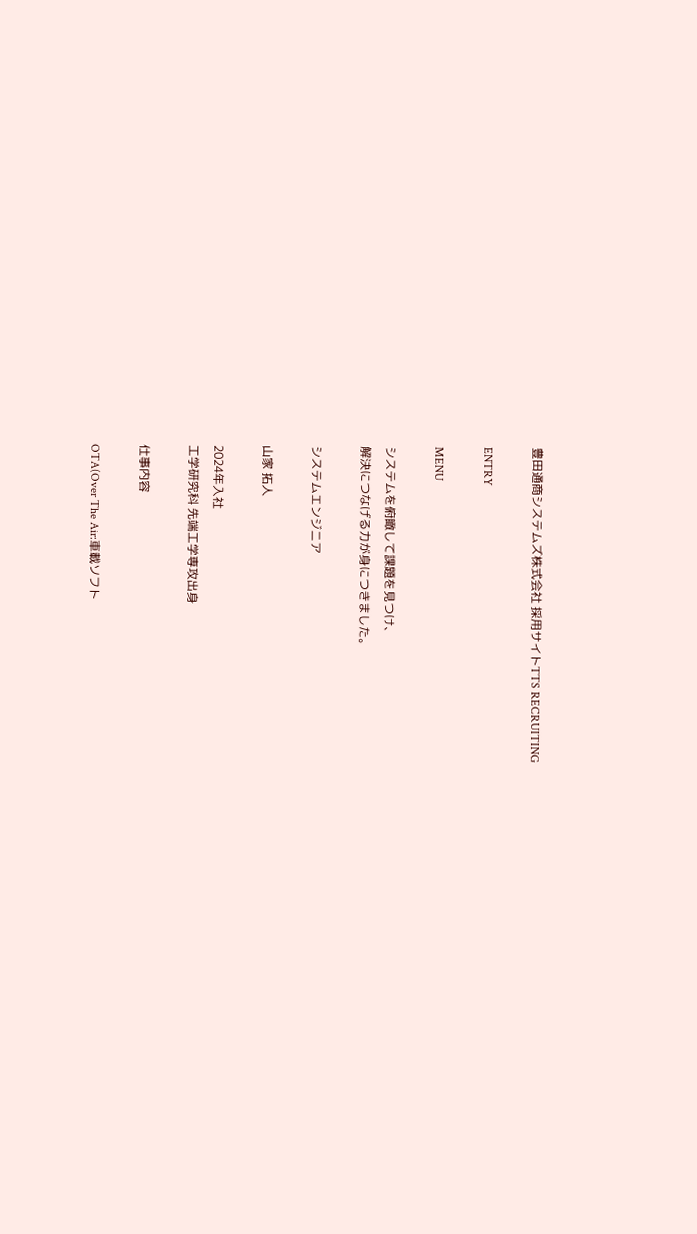豊田通商システムズ株式会社 採用サイトTTS RECRUITING

ENTRY

MENU

システムを俯瞰して課題を見つけ、
解決につなげる力が身につきました。

システムエンジニア

山家 拓人

2024年入社
工学研究科 先端工学専攻出身

仕事内容

OTA(Over The Air:車載ソフト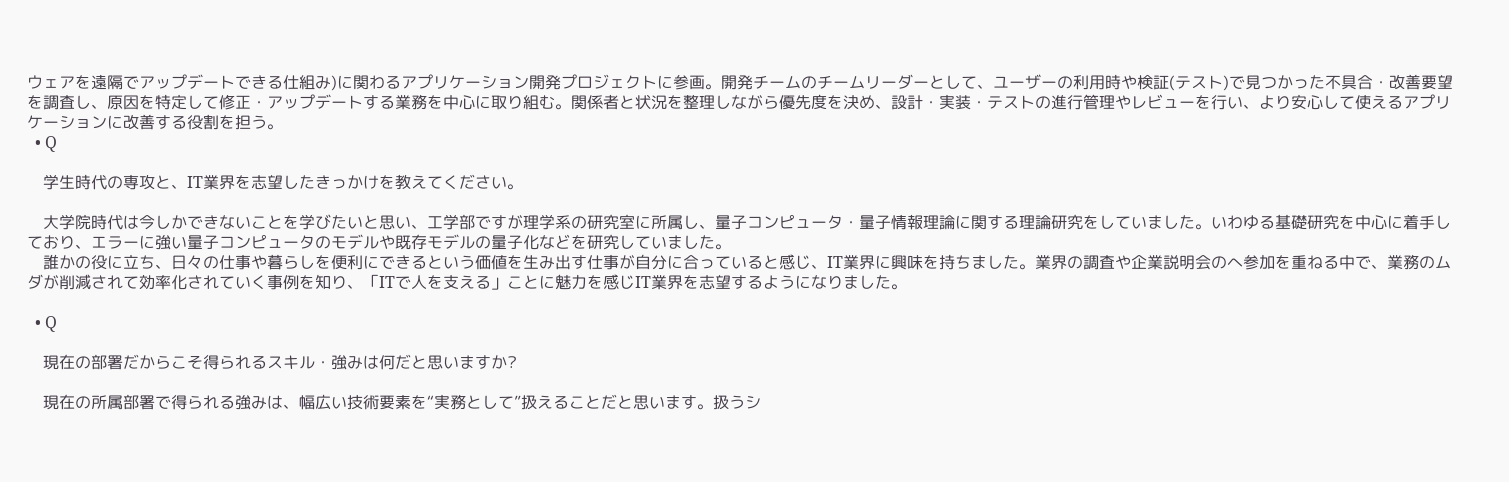ウェアを遠隔でアップデートできる仕組み)に関わるアプリケーション開発プロジェクトに参画。開発チームのチームリーダーとして、ユーザーの利用時や検証(テスト)で見つかった不具合・改善要望を調査し、原因を特定して修正・アップデートする業務を中心に取り組む。関係者と状況を整理しながら優先度を決め、設計・実装・テストの進行管理やレビューを行い、より安心して使えるアプリケーションに改善する役割を担う。
  • Q

    学生時代の専攻と、IT業界を志望したきっかけを教えてください。

    大学院時代は今しかできないことを学びたいと思い、工学部ですが理学系の研究室に所属し、量子コンピュータ・量子情報理論に関する理論研究をしていました。いわゆる基礎研究を中心に着手しており、エラーに強い量子コンピュータのモデルや既存モデルの量子化などを研究していました。
    誰かの役に立ち、日々の仕事や暮らしを便利にできるという価値を生み出す仕事が自分に合っていると感じ、IT業界に興味を持ちました。業界の調査や企業説明会のへ参加を重ねる中で、業務のムダが削減されて効率化されていく事例を知り、「ITで人を支える」ことに魅力を感じIT業界を志望するようになりました。

  • Q

    現在の部署だからこそ得られるスキル・強みは何だと思いますか?

    現在の所属部署で得られる強みは、幅広い技術要素を“実務として”扱えることだと思います。扱うシ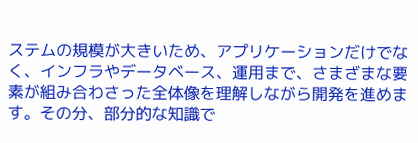ステムの規模が大きいため、アプリケーションだけでなく、インフラやデータベース、運用まで、さまざまな要素が組み合わさった全体像を理解しながら開発を進めます。その分、部分的な知識で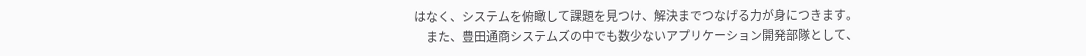はなく、システムを俯瞰して課題を見つけ、解決までつなげる力が身につきます。
    また、豊田通商システムズの中でも数少ないアプリケーション開発部隊として、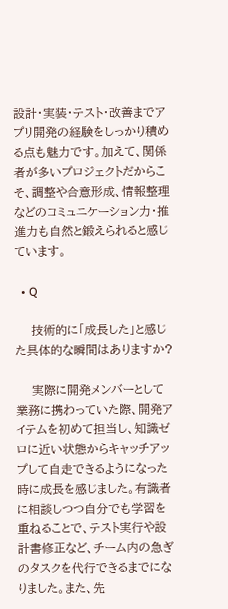設計・実装・テスト・改善までアプリ開発の経験をしっかり積める点も魅力です。加えて、関係者が多いプロジェクトだからこそ、調整や合意形成、情報整理などのコミュニケーション力・推進力も自然と鍛えられると感じています。

  • Q

    技術的に「成長した」と感じた具体的な瞬間はありますか?

    実際に開発メンバーとして業務に携わっていた際、開発アイテムを初めて担当し、知識ゼロに近い状態からキャッチアップして自走できるようになった時に成長を感じました。有識者に相談しつつ自分でも学習を重ねることで、テスト実行や設計書修正など、チーム内の急ぎのタスクを代行できるまでになりました。また、先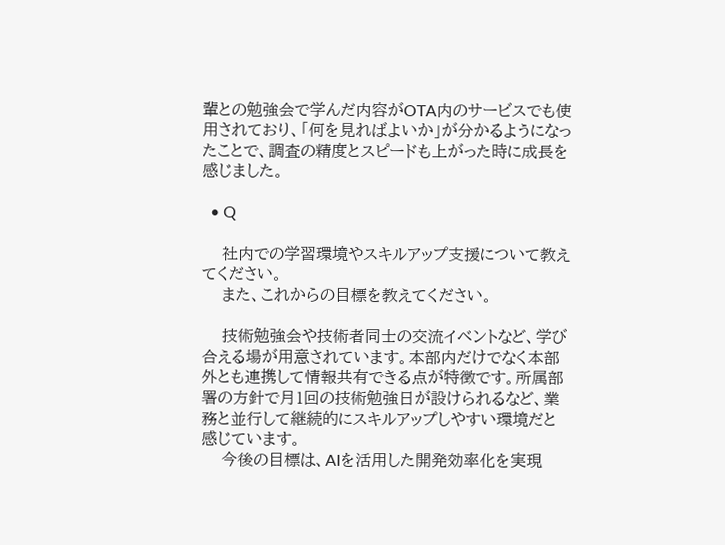輩との勉強会で学んだ内容がOTA内のサービスでも使用されており、「何を見ればよいか」が分かるようになったことで、調査の精度とスピードも上がった時に成長を感じました。

  • Q

    社内での学習環境やスキルアップ支援について教えてください。
    また、これからの目標を教えてください。

    技術勉強会や技術者同士の交流イベントなど、学び合える場が用意されています。本部内だけでなく本部外とも連携して情報共有できる点が特徴です。所属部署の方針で月1回の技術勉強日が設けられるなど、業務と並行して継続的にスキルアップしやすい環境だと感じています。
    今後の目標は、AIを活用した開発効率化を実現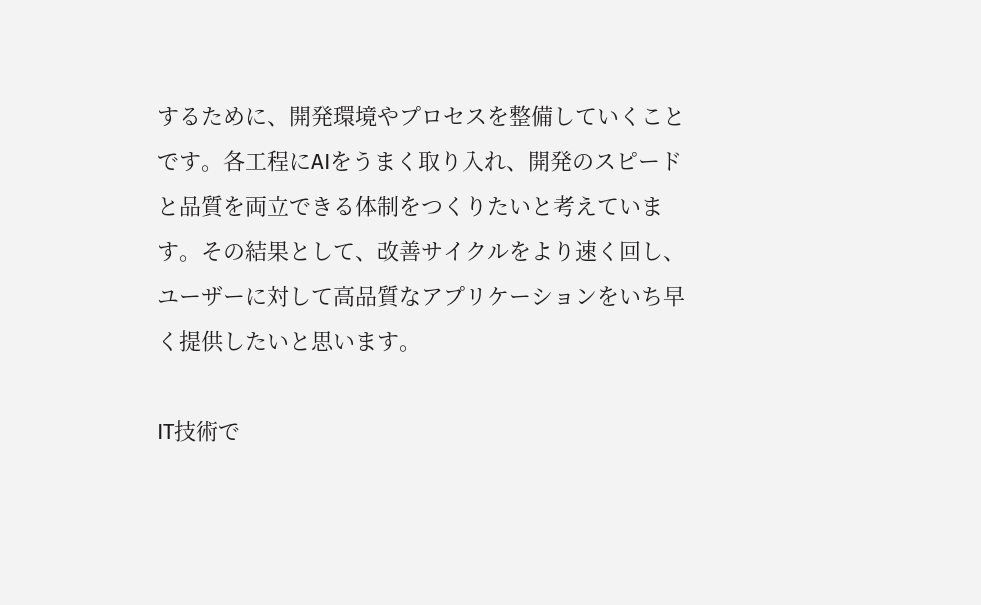するために、開発環境やプロセスを整備していくことです。各工程にAIをうまく取り入れ、開発のスピードと品質を両立できる体制をつくりたいと考えています。その結果として、改善サイクルをより速く回し、ユーザーに対して高品質なアプリケーションをいち早く提供したいと思います。

IT技術で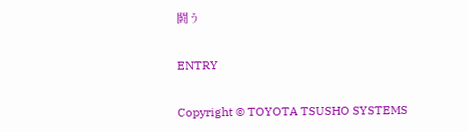闘う

ENTRY

Copyright © TOYOTA TSUSHO SYSTEMS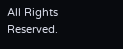All Rights Reserved.